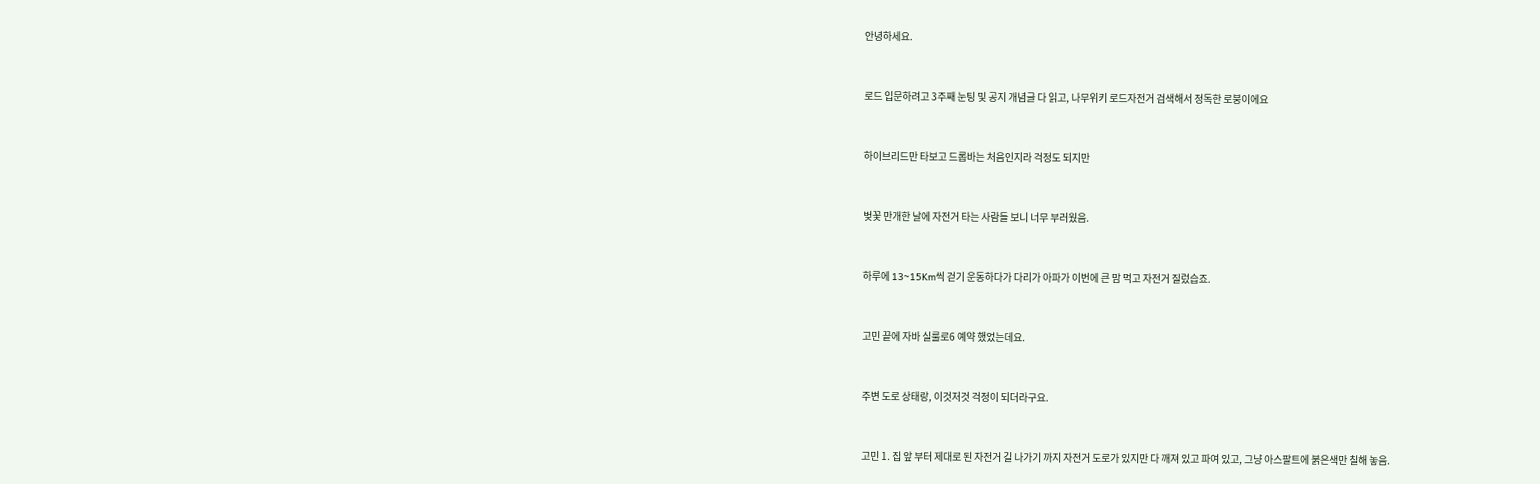안녕하세요.


로드 입문하려고 3주째 눈팅 및 공지 개념글 다 읽고, 나무위키 로드자전거 검색해서 정독한 로붕이에요


하이브리드만 타보고 드롭바는 처음인지라 걱정도 되지만


벚꽃 만개한 날에 자전거 타는 사람들 보니 너무 부러웠음.


하루에 13~15Km씩 걷기 운동하다가 다리가 아파가 이번에 큰 맘 먹고 자전거 질렀습죠.


고민 끝에 자바 실룰로6 예약 했었는데요.


주변 도로 상태랑, 이것저것 걱정이 되더라구요.


고민 1. 집 앞 부터 제대로 된 자전거 길 나가기 까지 자전거 도로가 있지만 다 깨져 있고 파여 있고, 그냥 아스팔트에 붉은색만 칠해 놓음.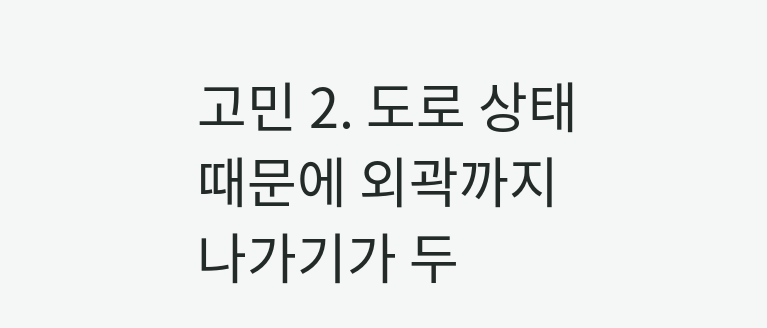고민 2. 도로 상태 때문에 외곽까지 나가기가 두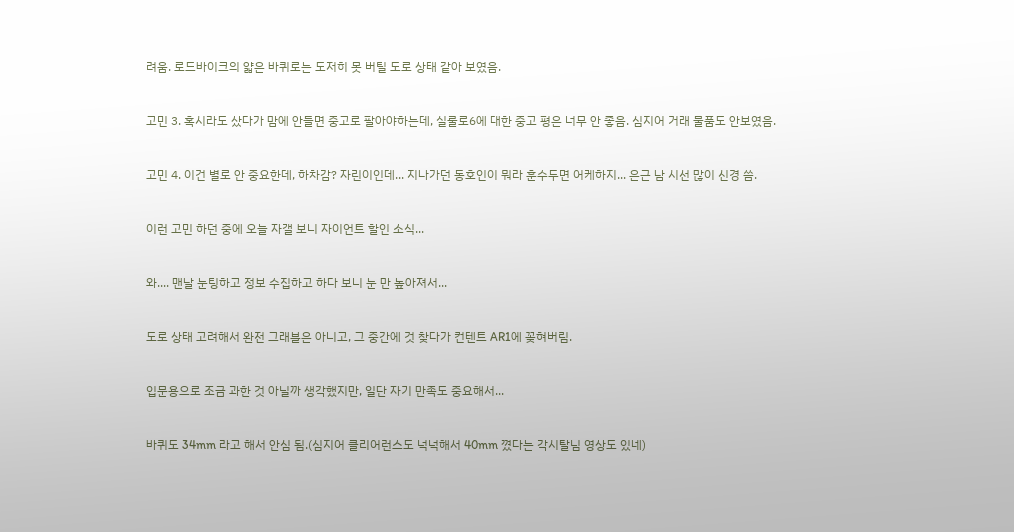려움. 로드바이크의 얇은 바퀴로는 도저히 못 버틸 도로 상태 같아 보였음.


고민 3. 혹시라도 샀다가 맘에 안들면 중고로 팔아야하는데, 실룰로6에 대한 중고 평은 너무 안 좋음. 심지어 거래 물품도 안보였음.


고민 4. 이건 별로 안 중요한데, 하차감? 자린이인데... 지나가던 동호인이 뭐라 훈수두면 어케하지... 은근 남 시선 많이 신경 씀.


이런 고민 하던 중에 오늘 자갤 보니 자이언트 할인 소식...


와.... 맨날 눈팅하고 정보 수집하고 하다 보니 눈 만 높아져서...


도로 상태 고려해서 완전 그래블은 아니고, 그 중간에 것 찾다가 컨텐트 AR1에 꽂혀버림.


입문용으로 조금 과한 것 아닐까 생각했지만, 일단 자기 만족도 중요해서...


바퀴도 34mm 라고 해서 안심 됨.(심지어 클리어런스도 넉넉해서 40mm 꼈다는 각시탈님 영상도 있네)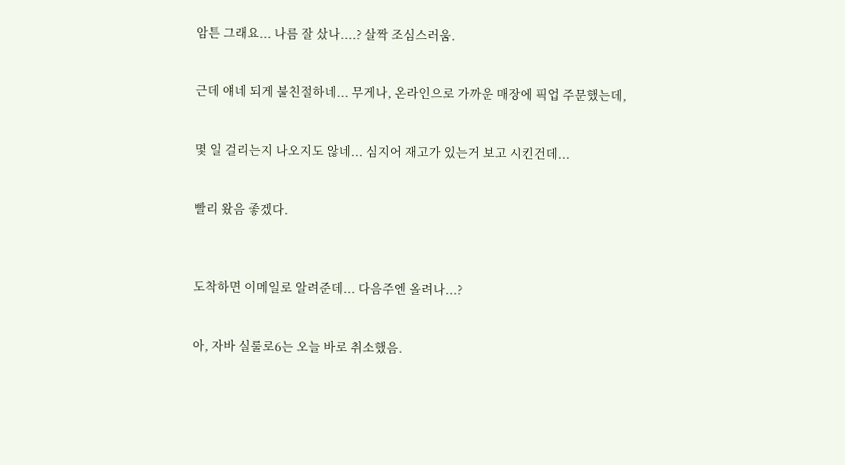암튼 그래요... 나름 잘 샀나....? 살짝 조심스러움.


근데 얘네 되게 불친절하네... 무게나, 온라인으로 가까운 매장에 픽업 주문했는데,


몇 일 걸리는지 나오지도 않네... 심지어 재고가 있는거 보고 시킨건데...


빨리 왔음 좋겠다.



도착하면 이메일로 알려준데... 다음주엔 올려나...?


아, 자바 실룰로6는 오늘 바로 취소했음.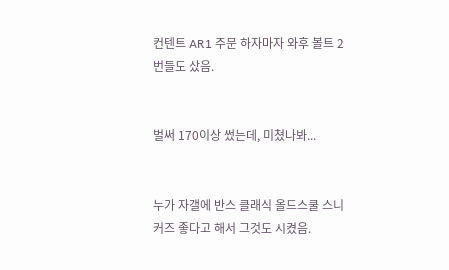컨텐트 AR1 주문 하자마자 와후 볼트 2 번들도 샀음.


벌써 170이상 썼는데, 미쳤나봐...


누가 자갤에 반스 클래식 올드스쿨 스니커즈 좋다고 해서 그것도 시켰음.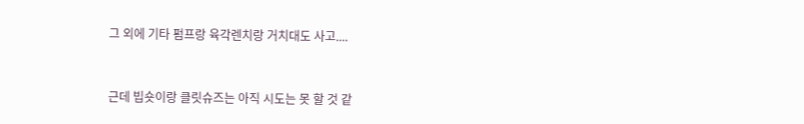그 외에 기타 펌프랑 육각렌치랑 거치대도 사고....


근데 빕숏이랑 클릿슈즈는 아직 시도는 못 할 것 같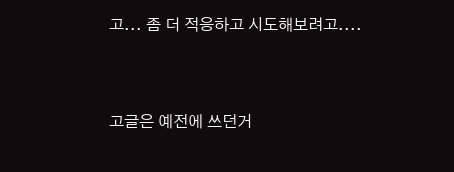고... 좀 더 적응하고 시도해보려고....


고글은 예전에 쓰던거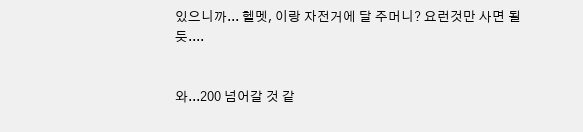있으니까... 헬멧, 이랑 자전거에 달 주머니? 요런것만 사면 될듯....


와...200 넘어갈 것 같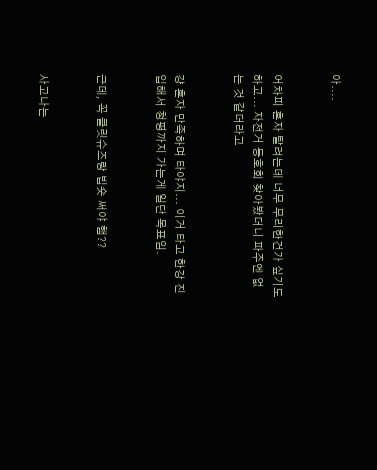아....


어차피 혼자 탈려는데 너무 무리한건가 싶기도 하고... 자전거 동호회 찾아봤더니 파주엔 없는 것 같더라고


걍 혼자 만족하며 타야지... 이거 타고 한강 진입해서 청평까지 가는게 일단 목표임.


근데, 꼭 클릿슈즈랑 빕숏 써야 햄??


사고나는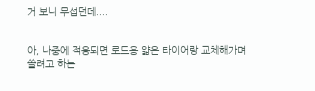거 보니 무섭던데....


아, 나중에 적응되면 로드용 얇은 타이어랑 교체해가며 쓸려고 하는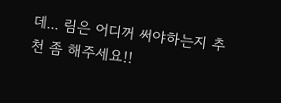데... 림은 어디꺼 써야하는지 추천 좀 해주세요!!